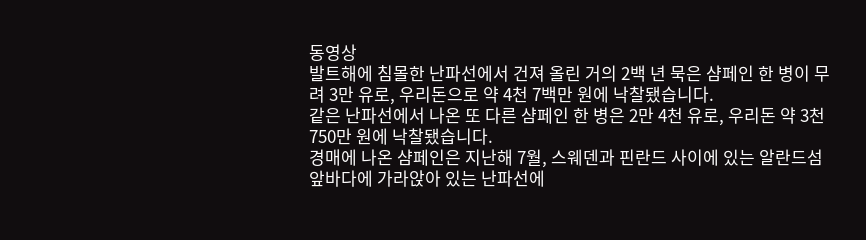동영상
발트해에 침몰한 난파선에서 건져 올린 거의 2백 년 묵은 샴페인 한 병이 무려 3만 유로, 우리돈으로 약 4천 7백만 원에 낙찰됐습니다.
같은 난파선에서 나온 또 다른 샴페인 한 병은 2만 4천 유로, 우리돈 약 3천750만 원에 낙찰됐습니다.
경매에 나온 샴페인은 지난해 7월, 스웨덴과 핀란드 사이에 있는 알란드섬 앞바다에 가라앉아 있는 난파선에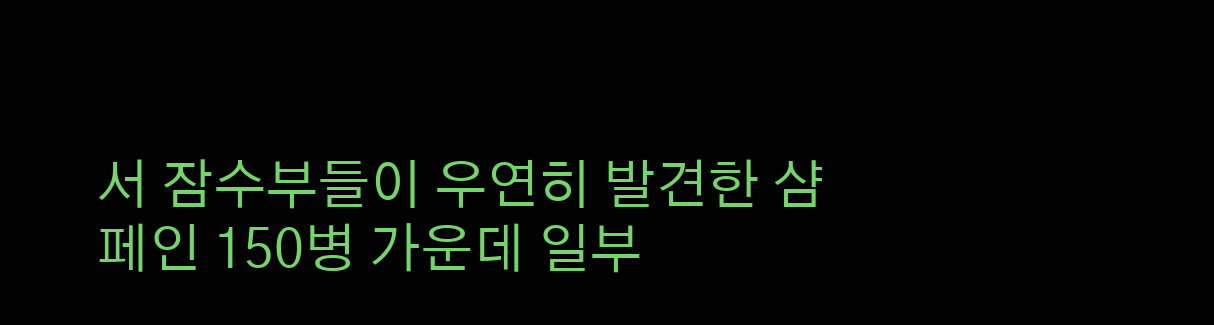서 잠수부들이 우연히 발견한 샴페인 150병 가운데 일부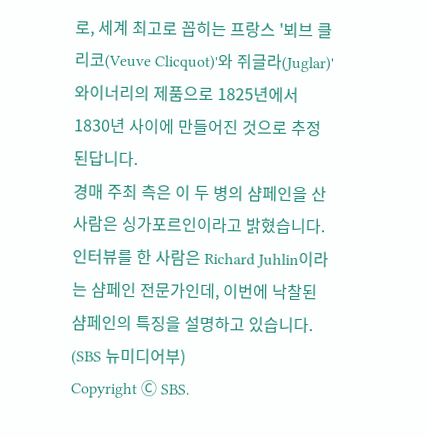로, 세계 최고로 꼽히는 프랑스 '뵈브 클리코(Veuve Clicquot)'와 쥐글라(Juglar)' 와이너리의 제품으로 1825년에서 1830년 사이에 만들어진 것으로 추정된답니다.
경매 주최 측은 이 두 병의 샴페인을 산 사람은 싱가포르인이라고 밝혔습니다.
인터뷰를 한 사람은 Richard Juhlin이라는 샴페인 전문가인데, 이번에 낙찰된 샴페인의 특징을 설명하고 있습니다.
(SBS 뉴미디어부)
Copyright Ⓒ SBS.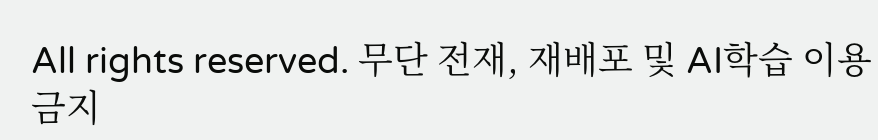All rights reserved. 무단 전재, 재배포 및 AI학습 이용 금지